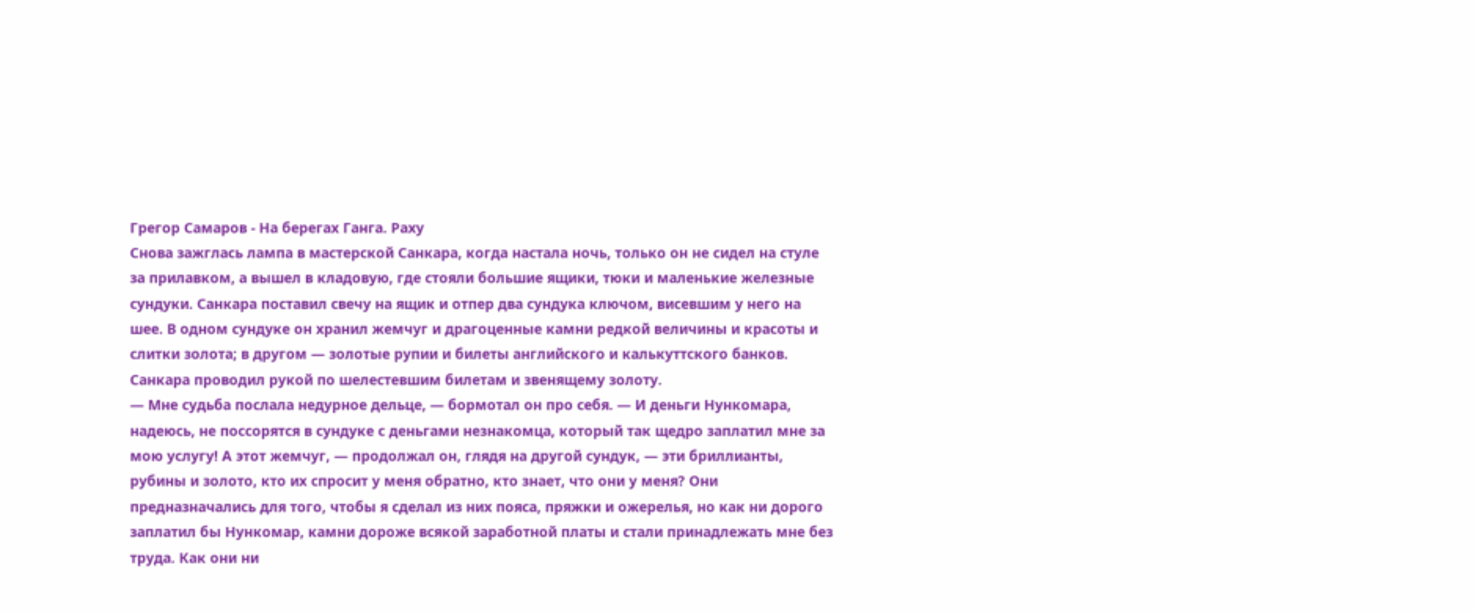Грегор Самаров - На берегах Ганга. Раху
Снова зажглась лампа в мастерской Санкара, когда настала ночь, только он не сидел на стуле за прилавком, а вышел в кладовую, где стояли большие ящики, тюки и маленькие железные сундуки. Санкара поставил свечу на ящик и отпер два сундука ключом, висевшим у него на шее. В одном сундуке он хранил жемчуг и драгоценные камни редкой величины и красоты и слитки золота; в другом — золотые рупии и билеты английского и калькуттского банков. Санкара проводил рукой по шелестевшим билетам и звенящему золоту.
— Мне судьба послала недурное дельце, — бормотал он про себя. — И деньги Нункомара, надеюсь, не поссорятся в сундуке с деньгами незнакомца, который так щедро заплатил мне за мою услугу! А этот жемчуг, — продолжал он, глядя на другой сундук, — эти бриллианты, рубины и золото, кто их спросит у меня обратно, кто знает, что они у меня? Они предназначались для того, чтобы я сделал из них пояса, пряжки и ожерелья, но как ни дорого заплатил бы Нункомар, камни дороже всякой заработной платы и стали принадлежать мне без труда. Как они ни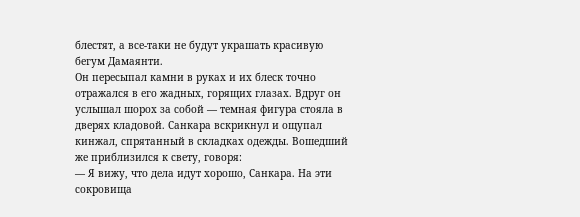блестят, а все-таки не будут украшать красивую бегум Дамаянти.
Он пересыпал камни в руках и их блеск точно отражался в его жадных, горящих глазах. Вдруг он услышал шорох за собой — темная фигура стояла в дверях кладовой. Санкара вскрикнул и ощупал кинжал, спрятанный в складках одежды. Вошедший же приблизился к свету, говоря:
— Я вижу, что дела идут хорошо, Санкара. На эти сокровища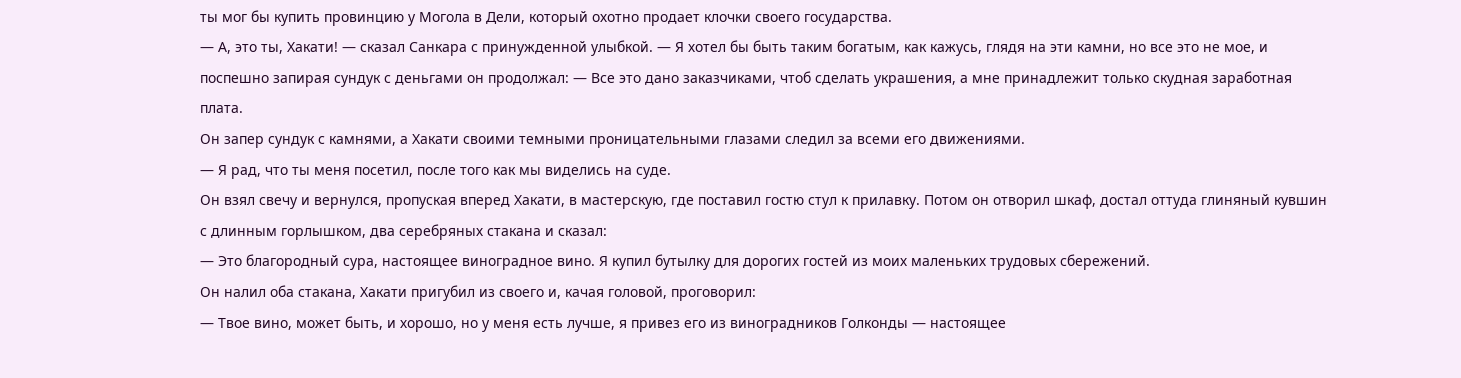ты мог бы купить провинцию у Могола в Дели, который охотно продает клочки своего государства.
— А, это ты, Хакати! — сказал Санкара с принужденной улыбкой. — Я хотел бы быть таким богатым, как кажусь, глядя на эти камни, но все это не мое, и поспешно запирая сундук с деньгами он продолжал: — Все это дано заказчиками, чтоб сделать украшения, а мне принадлежит только скудная заработная плата.
Он запер сундук с камнями, а Хакати своими темными проницательными глазами следил за всеми его движениями.
— Я рад, что ты меня посетил, после того как мы виделись на суде.
Он взял свечу и вернулся, пропуская вперед Хакати, в мастерскую, где поставил гостю стул к прилавку. Потом он отворил шкаф, достал оттуда глиняный кувшин с длинным горлышком, два серебряных стакана и сказал:
— Это благородный сура, настоящее виноградное вино. Я купил бутылку для дорогих гостей из моих маленьких трудовых сбережений.
Он налил оба стакана, Хакати пригубил из своего и, качая головой, проговорил:
— Твое вино, может быть, и хорошо, но у меня есть лучше, я привез его из виноградников Голконды — настоящее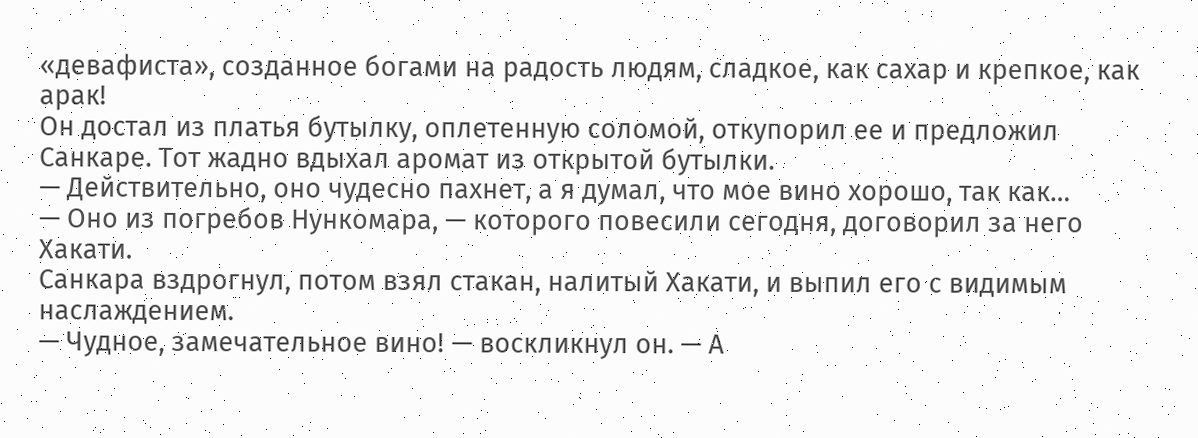«девафиста», созданное богами на радость людям, сладкое, как сахар и крепкое, как арак!
Он достал из платья бутылку, оплетенную соломой, откупорил ее и предложил Санкаре. Тот жадно вдыхал аромат из открытой бутылки.
— Действительно, оно чудесно пахнет, а я думал, что мое вино хорошо, так как…
— Оно из погребов Нункомара, — которого повесили сегодня, договорил за него Хакати.
Санкара вздрогнул, потом взял стакан, налитый Хакати, и выпил его с видимым наслаждением.
— Чудное, замечательное вино! — воскликнул он. — А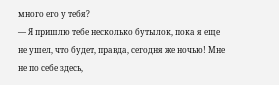много его у тебя?
— Я пришлю тебе несколько бутылок, пока я еще не ушел, что будет, правда, сегодня же ночью! Мне не по себе здесь,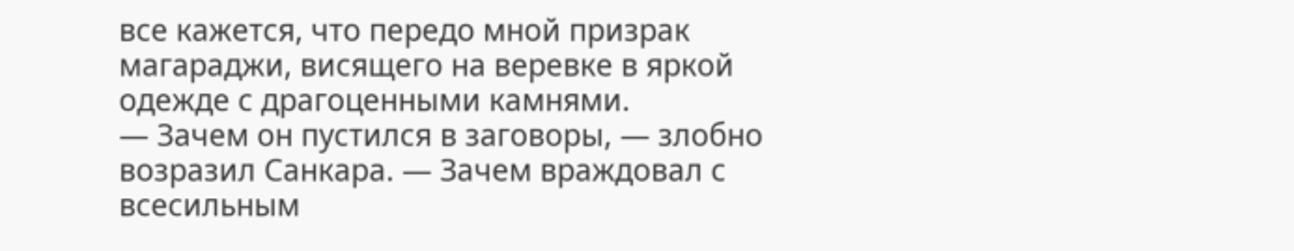все кажется, что передо мной призрак магараджи, висящего на веревке в яркой одежде с драгоценными камнями.
— Зачем он пустился в заговоры, — злобно возразил Санкара. — Зачем враждовал с всесильным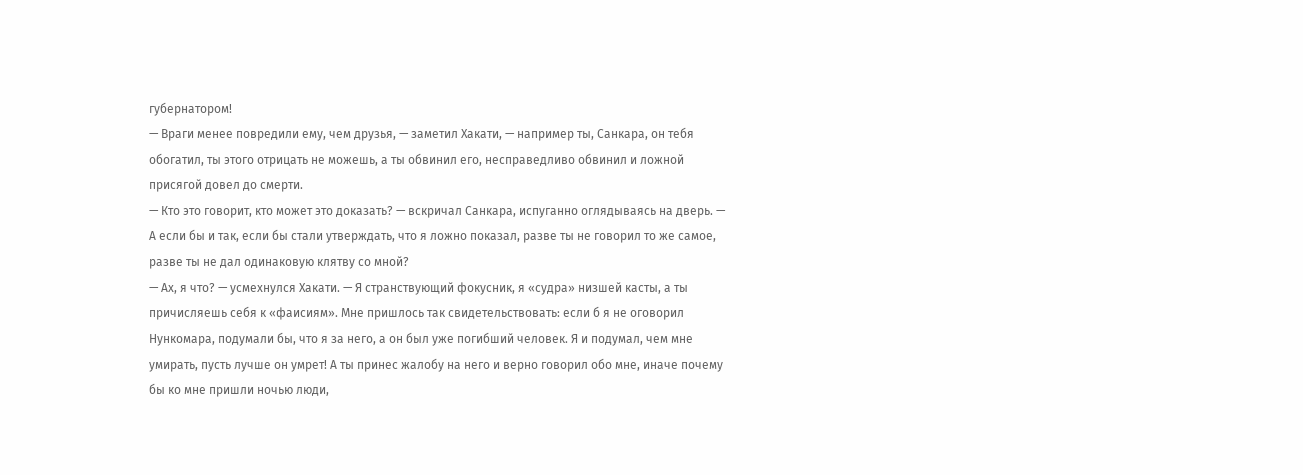губернатором!
— Враги менее повредили ему, чем друзья, — заметил Хакати, — например ты, Санкара, он тебя обогатил, ты этого отрицать не можешь, а ты обвинил его, несправедливо обвинил и ложной присягой довел до смерти.
— Кто это говорит, кто может это доказать? — вскричал Санкара, испуганно оглядываясь на дверь. — А если бы и так, если бы стали утверждать, что я ложно показал, разве ты не говорил то же самое, разве ты не дал одинаковую клятву со мной?
— Ах, я что? — усмехнулся Хакати. — Я странствующий фокусник, я «судра» низшей касты, а ты причисляешь себя к «фаисиям». Мне пришлось так свидетельствовать: если б я не оговорил Нункомара, подумали бы, что я за него, а он был уже погибший человек. Я и подумал, чем мне умирать, пусть лучше он умрет! А ты принес жалобу на него и верно говорил обо мне, иначе почему бы ко мне пришли ночью люди,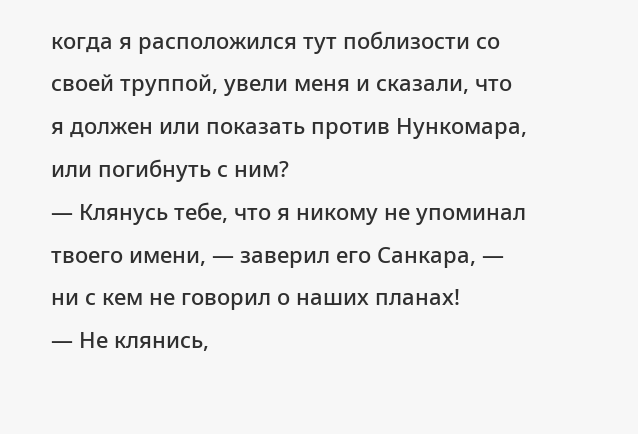когда я расположился тут поблизости со своей труппой, увели меня и сказали, что я должен или показать против Нункомара, или погибнуть с ним?
— Клянусь тебе, что я никому не упоминал твоего имени, — заверил его Санкара, — ни с кем не говорил о наших планах!
— Не клянись,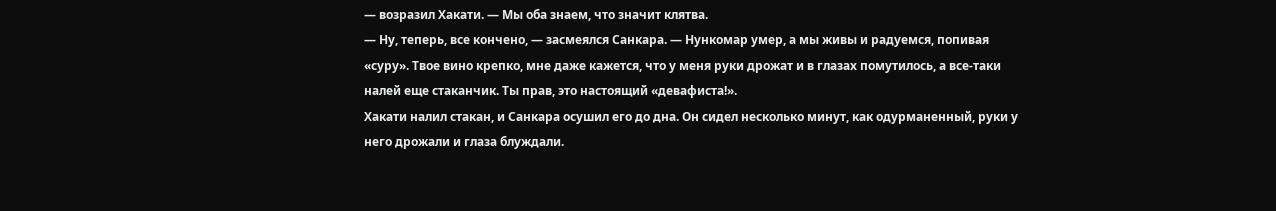— возразил Хакати. — Мы оба знаем, что значит клятва.
— Ну, теперь, все кончено, — засмеялся Санкара. — Нункомар умер, а мы живы и радуемся, попивая «суру». Твое вино крепко, мне даже кажется, что у меня руки дрожат и в глазах помутилось, а все-таки налей еще стаканчик. Ты прав, это настоящий «девафиста!».
Хакати налил стакан, и Санкара осушил его до дна. Он сидел несколько минут, как одурманенный, руки у него дрожали и глаза блуждали.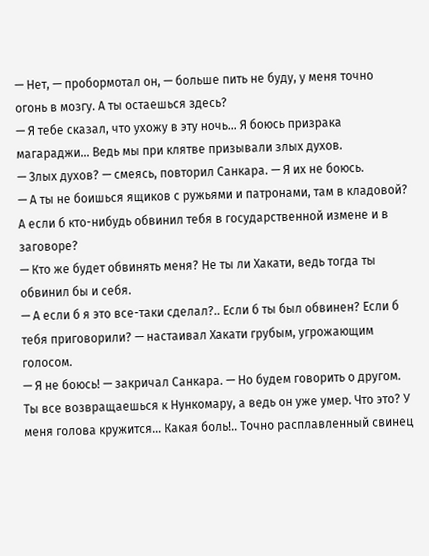— Нет, — пробормотал он, — больше пить не буду, у меня точно огонь в мозгу. А ты остаешься здесь?
— Я тебе сказал, что ухожу в эту ночь… Я боюсь призрака магараджи… Ведь мы при клятве призывали злых духов.
— Злых духов? — смеясь, повторил Санкара. — Я их не боюсь.
— А ты не боишься ящиков с ружьями и патронами, там в кладовой? А если б кто-нибудь обвинил тебя в государственной измене и в заговоре?
— Кто же будет обвинять меня? Не ты ли Хакати, ведь тогда ты обвинил бы и себя.
— А если б я это все-таки сделал?.. Если б ты был обвинен? Если б тебя приговорили? — настаивал Хакати грубым, угрожающим голосом.
— Я не боюсь! — закричал Санкара. — Но будем говорить о другом. Ты все возвращаешься к Нункомару, а ведь он уже умер. Что это? У меня голова кружится… Какая боль!.. Точно расплавленный свинец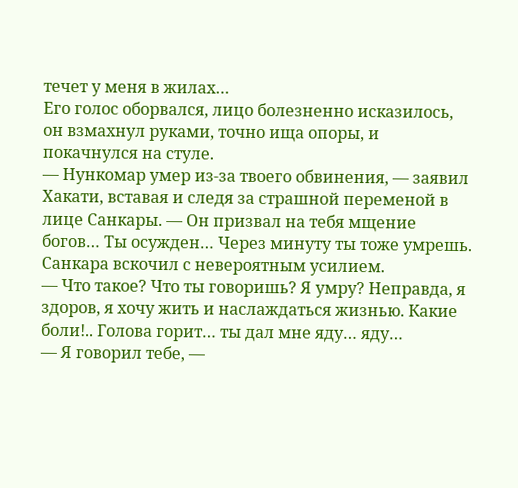течет у меня в жилах…
Его голос оборвался, лицо болезненно исказилось, он взмахнул руками, точно ища опоры, и покачнулся на стуле.
— Нункомар умер из-за твоего обвинения, — заявил Хакати, вставая и следя за страшной переменой в лице Санкары. — Он призвал на тебя мщение богов… Ты осужден… Через минуту ты тоже умрешь.
Санкара вскочил с невероятным усилием.
— Что такое? Что ты говоришь? Я умру? Неправда, я здоров, я хочу жить и наслаждаться жизнью. Какие боли!.. Голова горит… ты дал мне яду… яду…
— Я говорил тебе, —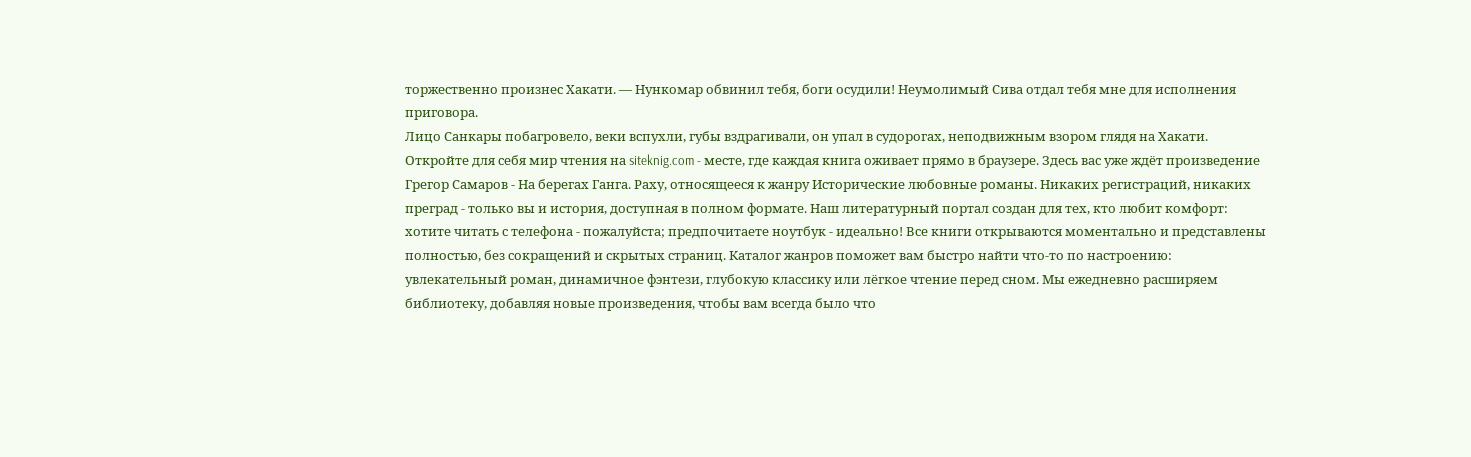торжественно произнес Хакати. — Нункомар обвинил тебя, боги осудили! Неумолимый Сива отдал тебя мне для исполнения приговора.
Лицо Санкары побагровело, веки вспухли, губы вздрагивали, он упал в судорогах, неподвижным взором глядя на Хакати.
Откройте для себя мир чтения на siteknig.com - месте, где каждая книга оживает прямо в браузере. Здесь вас уже ждёт произведение Грегор Самаров - На берегах Ганга. Раху, относящееся к жанру Исторические любовные романы. Никаких регистраций, никаких преград - только вы и история, доступная в полном формате. Наш литературный портал создан для тех, кто любит комфорт: хотите читать с телефона - пожалуйста; предпочитаете ноутбук - идеально! Все книги открываются моментально и представлены полностью, без сокращений и скрытых страниц. Каталог жанров поможет вам быстро найти что-то по настроению: увлекательный роман, динамичное фэнтези, глубокую классику или лёгкое чтение перед сном. Мы ежедневно расширяем библиотеку, добавляя новые произведения, чтобы вам всегда было что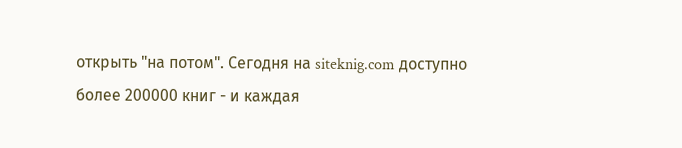открыть "на потом". Сегодня на siteknig.com доступно более 200000 книг - и каждая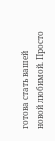готова стать вашей новой любимой. Просто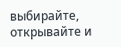выбирайте, открывайте и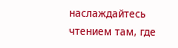наслаждайтесь чтением там, где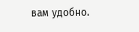вам удобно.